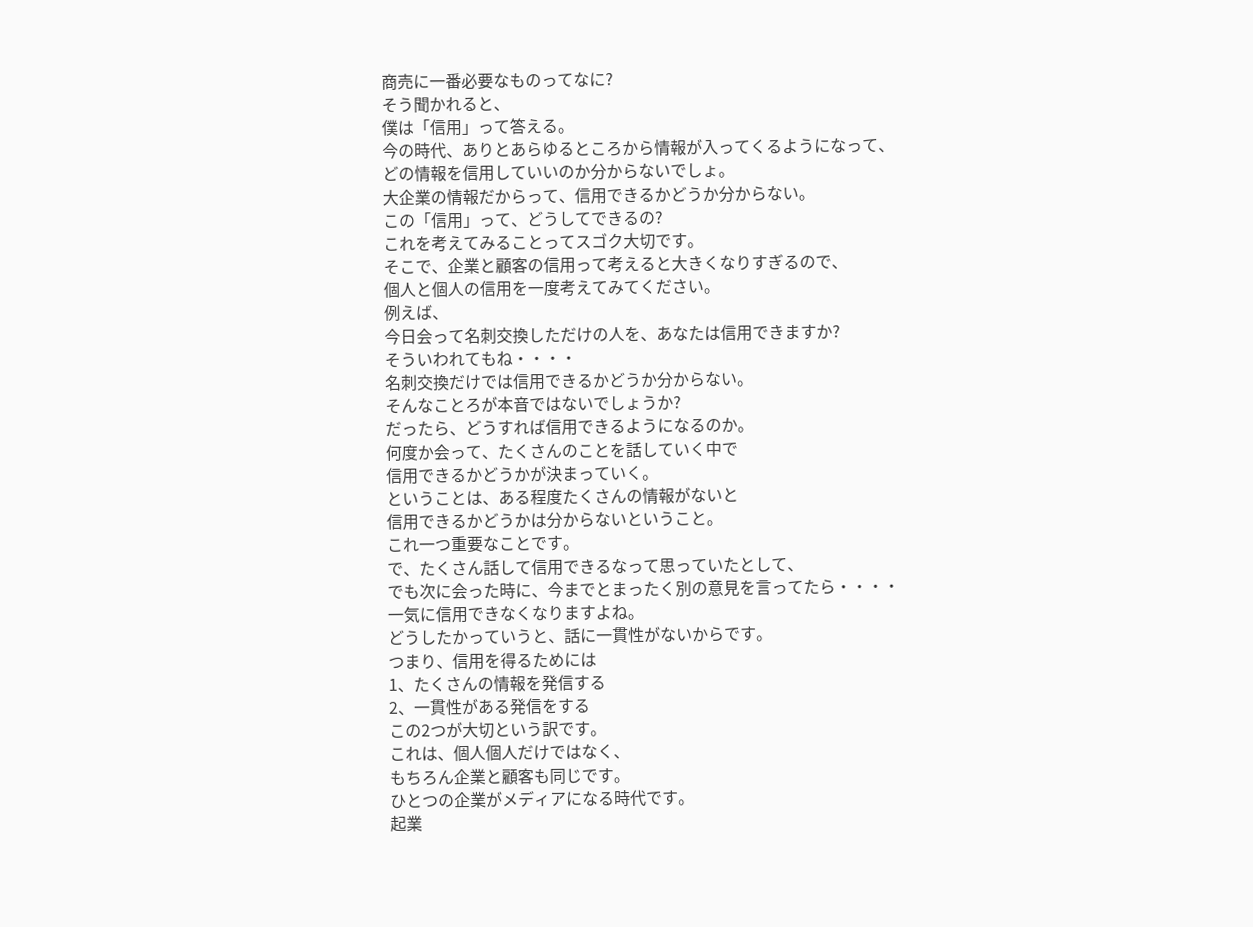商売に一番必要なものってなに?
そう聞かれると、
僕は「信用」って答える。
今の時代、ありとあらゆるところから情報が入ってくるようになって、
どの情報を信用していいのか分からないでしょ。
大企業の情報だからって、信用できるかどうか分からない。
この「信用」って、どうしてできるの?
これを考えてみることってスゴク大切です。
そこで、企業と顧客の信用って考えると大きくなりすぎるので、
個人と個人の信用を一度考えてみてください。
例えば、
今日会って名刺交換しただけの人を、あなたは信用できますか?
そういわれてもね・・・・
名刺交換だけでは信用できるかどうか分からない。
そんなことろが本音ではないでしょうか?
だったら、どうすれば信用できるようになるのか。
何度か会って、たくさんのことを話していく中で
信用できるかどうかが決まっていく。
ということは、ある程度たくさんの情報がないと
信用できるかどうかは分からないということ。
これ一つ重要なことです。
で、たくさん話して信用できるなって思っていたとして、
でも次に会った時に、今までとまったく別の意見を言ってたら・・・・
一気に信用できなくなりますよね。
どうしたかっていうと、話に一貫性がないからです。
つまり、信用を得るためには
1、たくさんの情報を発信する
2、一貫性がある発信をする
この2つが大切という訳です。
これは、個人個人だけではなく、
もちろん企業と顧客も同じです。
ひとつの企業がメディアになる時代です。
起業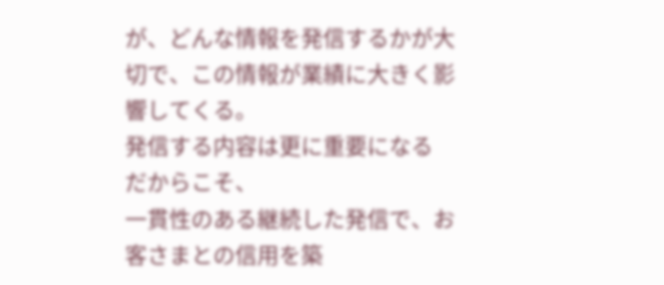が、どんな情報を発信するかが大切で、この情報が業績に大きく影響してくる。
発信する内容は更に重要になる
だからこそ、
一貫性のある継続した発信で、お客さまとの信用を築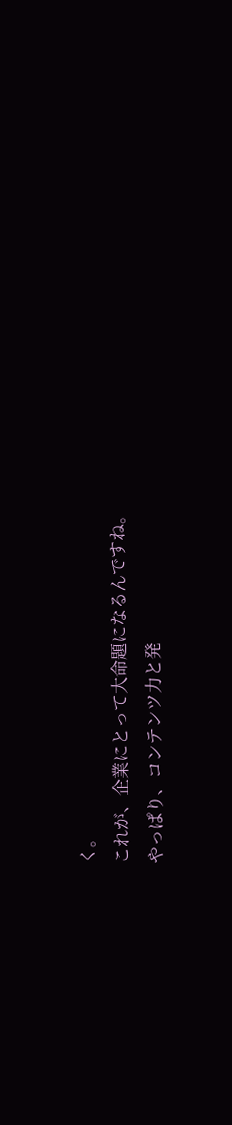く。
これが、企業にとって大命題になるんですね。
やっぱり、コンテンツ力と発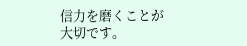信力を磨くことが大切です。